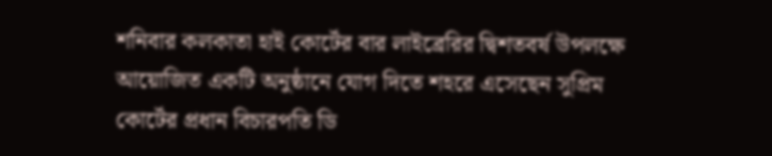শনিবার কলকাতা হাই কোর্টের বার লাইব্রেরির দ্বিশতবর্ষ উপলক্ষে আয়োজিত একটি অনুষ্ঠানে যোগ দিতে শহরে এসেছেন সুপ্রিম কোর্টের প্রধান বিচারপতি ডি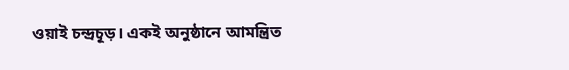ওয়াই চন্দ্রচূড়। একই অনুষ্ঠানে আমন্ত্রিত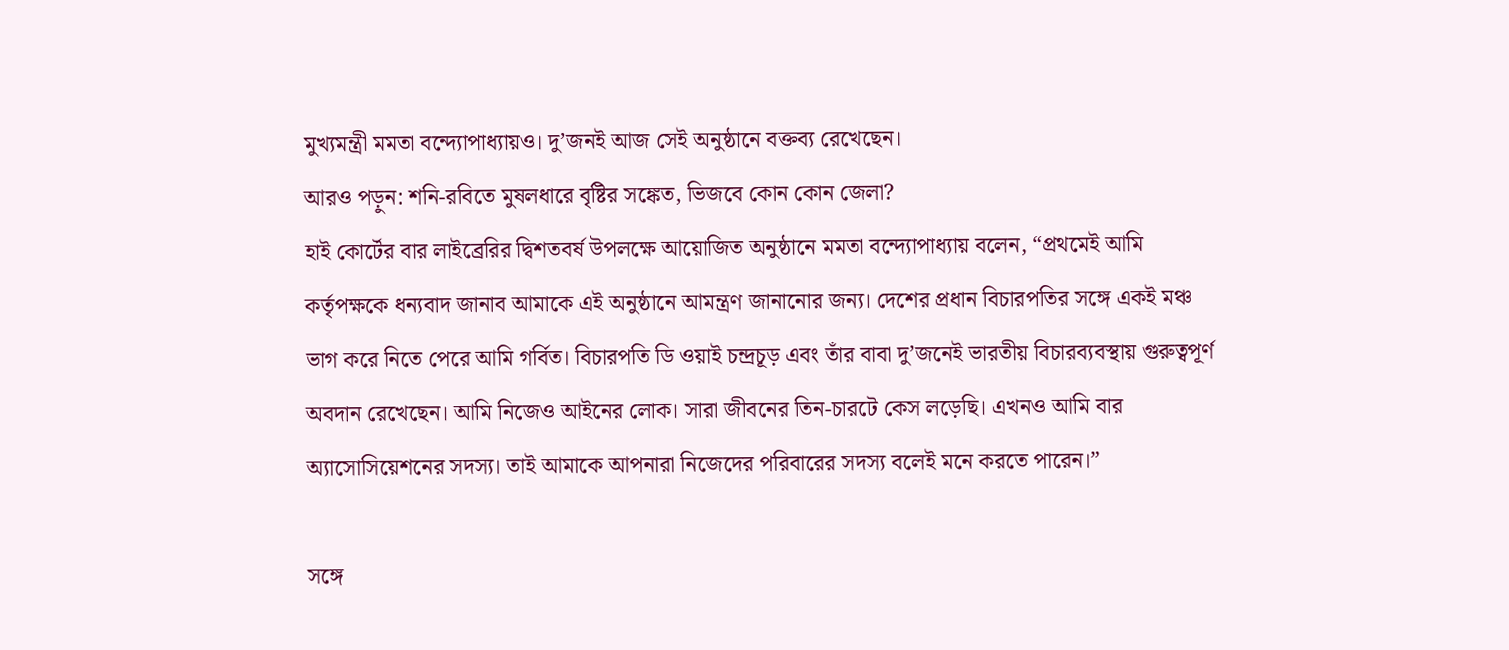মুখ্যমন্ত্রী মমতা বন্দ্যোপাধ্যায়ও। দু’জনই আজ সেই অনুষ্ঠানে বক্তব্য রেখেছেন।
আরও পড়ুন: শনি-রবিতে মুষলধারে বৃষ্টির সঙ্কেত, ভিজবে কোন কোন জেলা?
হাই কোর্টের বার লাইব্রেরির দ্বিশতবর্ষ উপলক্ষে আয়োজিত অনুষ্ঠানে মমতা বন্দ্যোপাধ্যায় বলেন, “প্রথমেই আমি কর্তৃপক্ষকে ধন্যবাদ জানাব আমাকে এই অনুষ্ঠানে আমন্ত্রণ জানানোর জন্য। দেশের প্রধান বিচারপতির সঙ্গে একই মঞ্চ ভাগ করে নিতে পেরে আমি গর্বিত। বিচারপতি ডি ওয়াই চন্দ্রচূড় এবং তাঁর বাবা দু’জনেই ভারতীয় বিচারব্যবস্থায় গুরুত্বপূর্ণ অবদান রেখেছেন। আমি নিজেও আইনের লোক। সারা জীবনের তিন-চারটে কেস লড়েছি। এখনও আমি বার অ্যাসোসিয়েশনের সদস্য। তাই আমাকে আপনারা নিজেদের পরিবারের সদস্য বলেই মনে করতে পারেন।”

সঙ্গে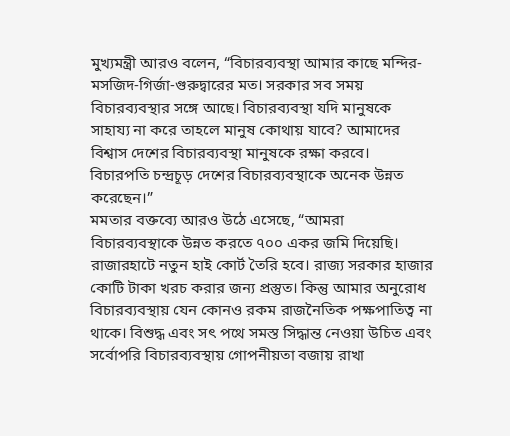মুখ্যমন্ত্রী আরও বলেন, “বিচারব্যবস্থা আমার কাছে মন্দির-মসজিদ-গির্জা-গুরুদ্বারের মত। সরকার সব সময় বিচারব্যবস্থার সঙ্গে আছে। বিচারব্যবস্থা যদি মানুষকে সাহায্য না করে তাহলে মানুষ কোথায় যাবে? আমাদের বিশ্বাস দেশের বিচারব্যবস্থা মানুষকে রক্ষা করবে। বিচারপতি চন্দ্রচূড় দেশের বিচারব্যবস্থাকে অনেক উন্নত করেছেন।”
মমতার বক্তব্যে আরও উঠে এসেছে, “আমরা বিচারব্যবস্থাকে উন্নত করতে ৭০০ একর জমি দিয়েছি। রাজারহাটে নতুন হাই কোর্ট তৈরি হবে। রাজ্য সরকার হাজার কোটি টাকা খরচ করার জন্য প্রস্তুত। কিন্তু আমার অনুরোধ বিচারব্যবস্থায় যেন কোনও রকম রাজনৈতিক পক্ষপাতিত্ব না থাকে। বিশুদ্ধ এবং সৎ পথে সমস্ত সিদ্ধান্ত নেওয়া উচিত এবং সর্বোপরি বিচারব্যবস্থায় গোপনীয়তা বজায় রাখা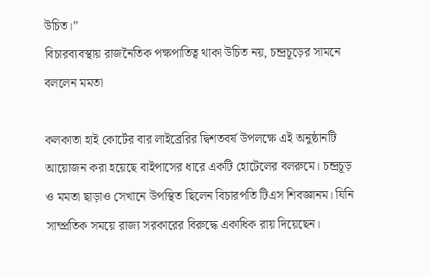উচিত।”
বিচারব্যবস্থায় রাজনৈতিক পক্ষপাতিত্ব থাকা উচিত নয়, চন্দ্রচূড়ের সামনে বললেন মমতা

কলকাতা হাই কোর্টের বার লাইব্রেরির দ্বিশতবর্ষ উপলক্ষে এই অনুষ্ঠানটি আয়োজন করা হয়েছে বাইপাসের ধারে একটি হোটেলের বলরুমে। চন্দ্রচূড় ও মমতা ছাড়াও সেখানে উপস্থিত ছিলেন বিচারপতি টিএস শিবজ্ঞানম। যিনি সাম্প্রতিক সময়ে রাজ্য সরকারের বিরুদ্ধে একাধিক রায় দিয়েছেন।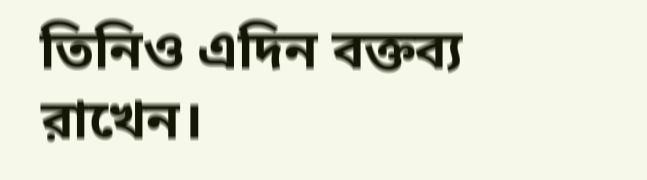তিনিও এদিন বক্তব্য রাখেন।